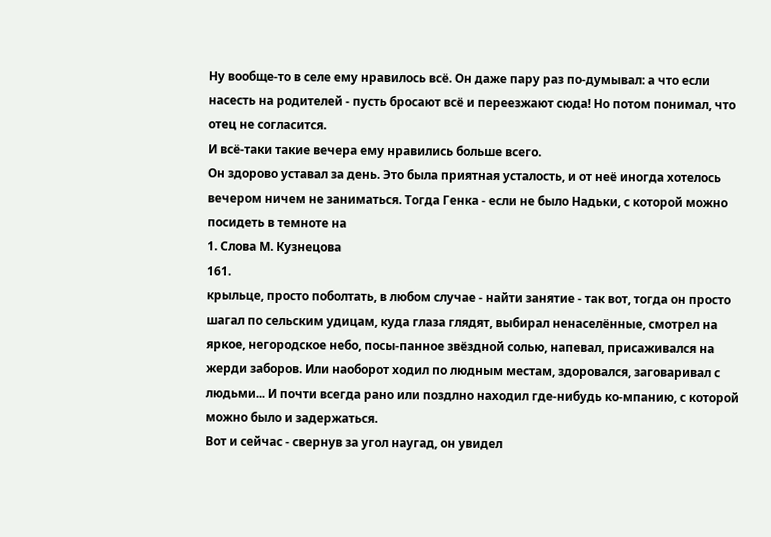Ну вообще-то в селе ему нравилось всё. Он даже пару раз по-думывал: а что если насесть на родителей - пусть бросают всё и переезжают сюда! Но потом понимал, что отец не согласится.
И всё-таки такие вечера ему нравились больше всего.
Он здорово уставал за день. Это была приятная усталость, и от неё иногда хотелось вечером ничем не заниматься. Тогда Генка - если не было Надьки, с которой можно посидеть в темноте на
1. Слова М. Кузнецова
161.
крыльце, просто поболтать, в любом случае - найти занятие - так вот, тогда он просто шагал по сельским удицам, куда глаза глядят, выбирал ненаселённые, смотрел на яркое, негородское небо, посы-панное звёздной солью, напевал, присаживался на жерди заборов. Или наоборот ходил по людным местам, здоровался, заговаривал с людьми... И почти всегда рано или поздлно находил где-нибудь ко-мпанию, с которой можно было и задержаться.
Вот и сейчас - свернув за угол наугад, он увидел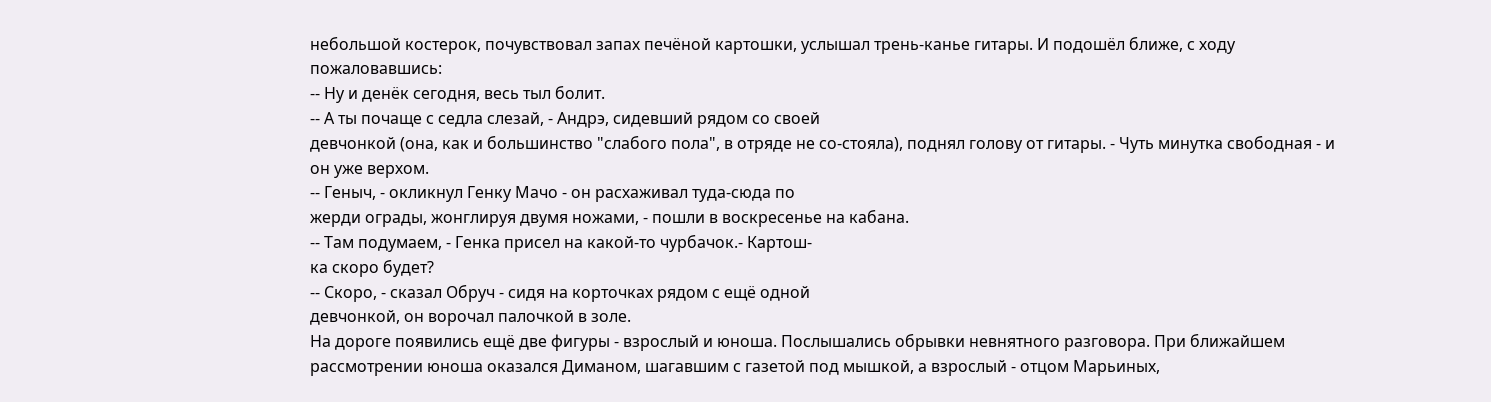небольшой костерок, почувствовал запах печёной картошки, услышал трень-канье гитары. И подошёл ближе, с ходу пожаловавшись:
-- Ну и денёк сегодня, весь тыл болит.
-- А ты почаще с седла слезай, - Андрэ, сидевший рядом со своей
девчонкой (она, как и большинство "слабого пола", в отряде не со-стояла), поднял голову от гитары. - Чуть минутка свободная - и он уже верхом.
-- Геныч, - окликнул Генку Мачо - он расхаживал туда-сюда по
жерди ограды, жонглируя двумя ножами, - пошли в воскресенье на кабана.
-- Там подумаем, - Генка присел на какой-то чурбачок.- Картош-
ка скоро будет?
-- Скоро, - сказал Обруч - сидя на корточках рядом с ещё одной
девчонкой, он ворочал палочкой в золе.
На дороге появились ещё две фигуры - взрослый и юноша. Послышались обрывки невнятного разговора. При ближайшем рассмотрении юноша оказался Диманом, шагавшим с газетой под мышкой, а взрослый - отцом Марьиных,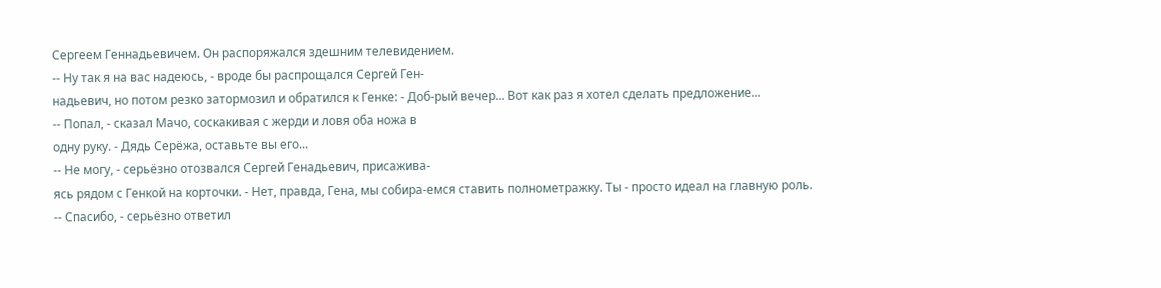Сергеем Геннадьевичем. Он распоряжался здешним телевидением.
-- Ну так я на вас надеюсь, - вроде бы распрощался Сергей Ген-
надьевич, но потом резко затормозил и обратился к Генке: - Доб-рый вечер... Вот как раз я хотел сделать предложение...
-- Попал, - сказал Мачо, соскакивая с жерди и ловя оба ножа в
одну руку. - Дядь Серёжа, оставьте вы его...
-- Не могу, - серьёзно отозвался Сергей Генадьевич, присажива-
ясь рядом с Генкой на корточки. - Нет, правда, Гена, мы собира-емся ставить полнометражку. Ты - просто идеал на главную роль.
-- Спасибо, - серьёзно ответил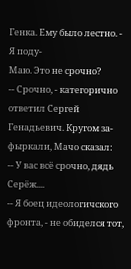Генка. Ему было лестно. - Я поду-
Маю. Это не срочно?
-- Срочно, - категорично ответил Сергей Генадьевич. Кругом за-
фыркали, Мачо сказал:
-- У вас всё срочно, дядь Серёж....
-- Я боец идеологичского фронта, - не обиделся тот,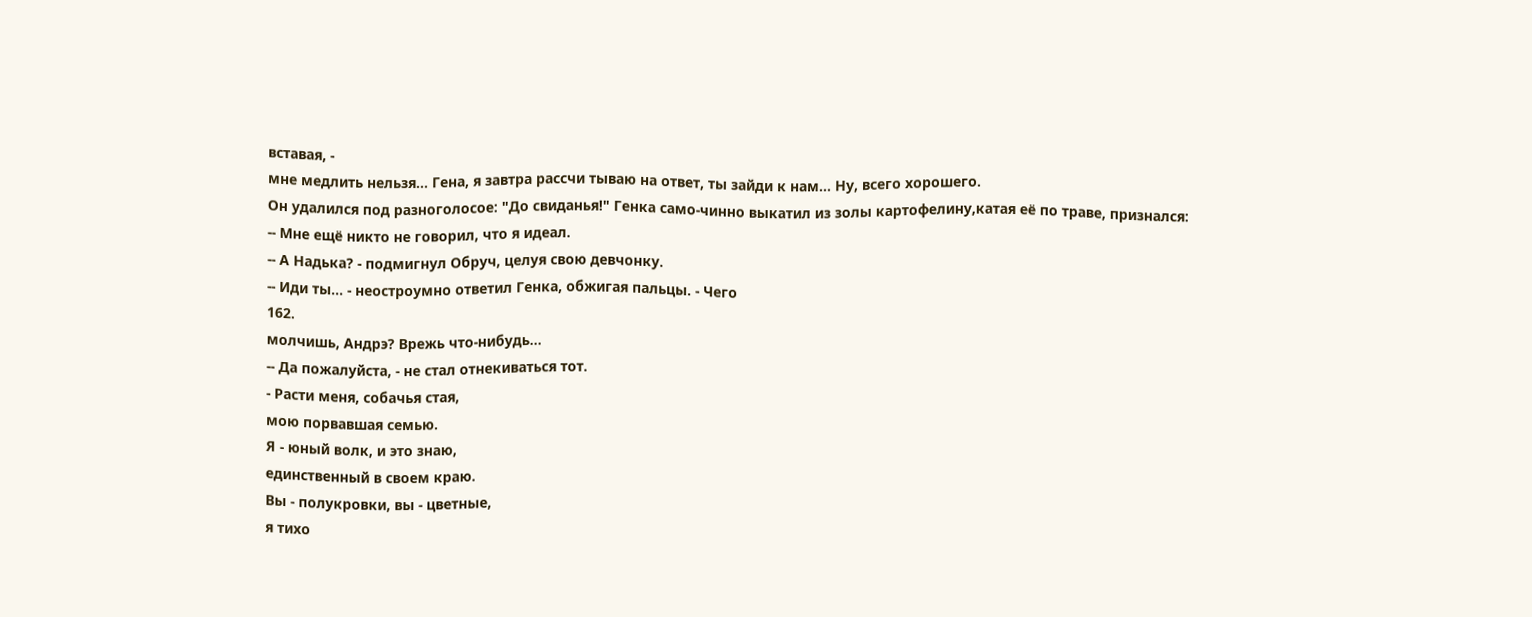вставая, -
мне медлить нельзя... Гена, я завтра рассчи тываю на ответ, ты зайди к нам... Ну, всего хорошего.
Он удалился под разноголосое: "До свиданья!" Генка само-чинно выкатил из золы картофелину,катая её по траве, признался:
-- Мне ещё никто не говорил, что я идеал.
-- А Надька? - подмигнул Обруч, целуя свою девчонку.
-- Иди ты... - неостроумно ответил Генка, обжигая пальцы. - Чего
162.
молчишь, Андрэ? Врежь что-нибудь...
-- Да пожалуйста, - не стал отнекиваться тот.
- Расти меня, собачья стая,
мою порвавшая семью.
Я - юный волк, и это знаю,
единственный в своем краю.
Вы - полукровки, вы - цветные,
я тихо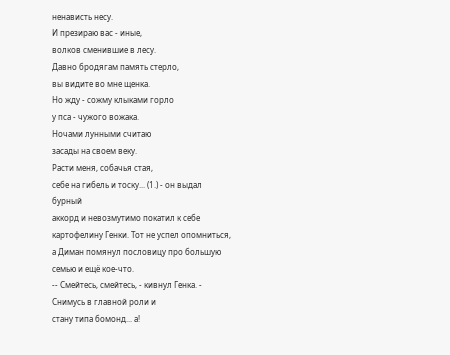ненависть несу.
И презираю вас - иные,
волков сменившие в лесу.
Давно бродягам память стерло,
вы видите во мне щенка.
Но жду - сожму клыками горло
у пса - чужого вожака.
Ночами лунными считаю
засады на своем веку.
Расти меня, собачья стая,
себе на гибель и тоску... (1.) - он выдал бурный
аккорд и невозмутимо покатил к себе картофелину Генки. Тот не успел опомниться, а Диман помянул пословицу про большую семью и ещё кое-что.
-- Смейтесь, смейтесь, - кивнул Генка. - Снимусь в главной роли и
стану типа бомонд... а!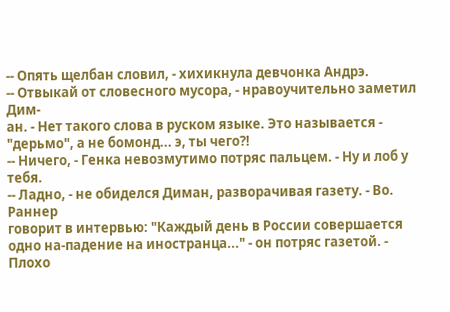-- Опять щелбан словил, - хихикнула девчонка Андрэ.
-- Отвыкай от словесного мусора, - нравоучительно заметил Дим-
ан. - Нет такого слова в руском языке. Это называется - "дерьмо", а не бомонд... э, ты чего?!
-- Ничего, - Генка невозмутимо потряс пальцем. - Ну и лоб у тебя.
-- Ладно, - не обиделся Диман, разворачивая газету. - Во. Раннер
говорит в интервью: "Каждый день в России совершается одно на-падение на иностранца..." - он потряс газетой. - Плохо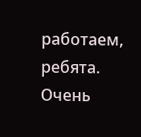работаем, ребята. Очень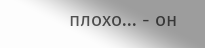плохо... - он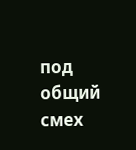под общий смех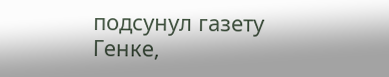подсунул газету Генке,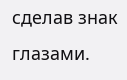сделав знак глазами.